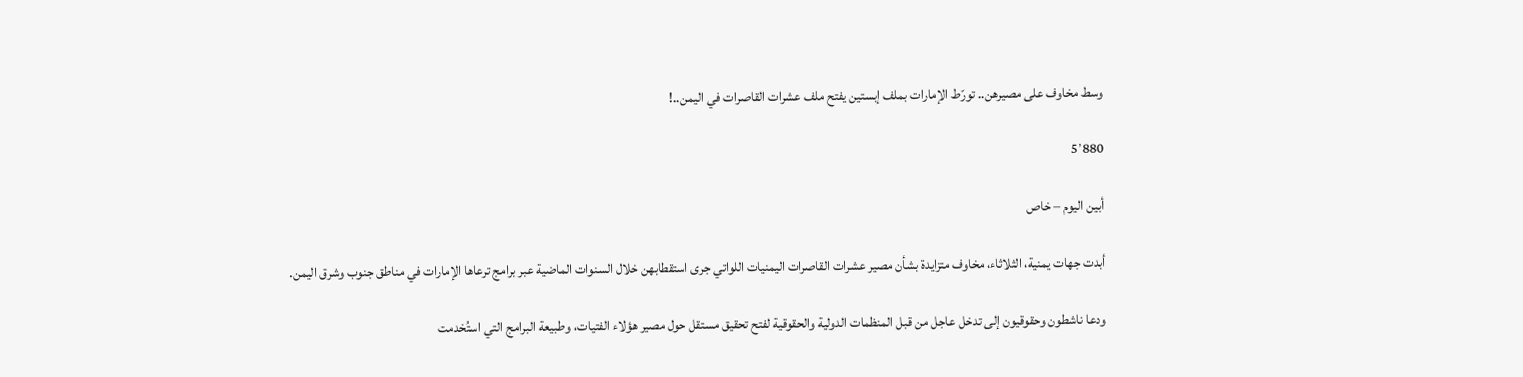وسط مخاوف على مصيرهن.. تورّط الإمارات بملف إبستين يفتح ملف عشرات القاصرات في اليمن..!

5٬880

أبين اليوم – خاص

أبدت جهات يمنية، الثلاثاء، مخاوف متزايدة بشأن مصير عشرات القاصرات اليمنيات اللواتي جرى استقطابهن خلال السنوات الماضية عبر برامج ترعاها الإمارات في مناطق جنوب وشرق اليمن.

ودعا ناشطون وحقوقيون إلى تدخل عاجل من قبل المنظمات الدولية والحقوقية لفتح تحقيق مستقل حول مصير هؤلاء الفتيات، وطبيعة البرامج التي استُخدمت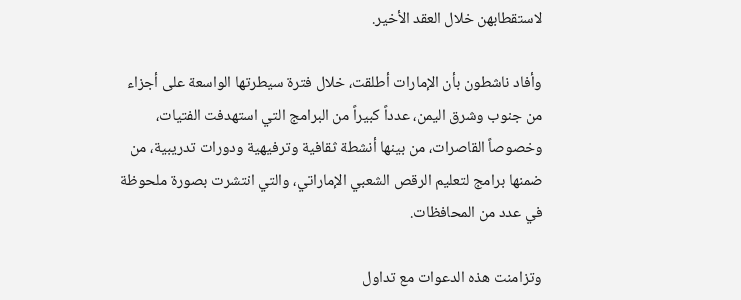لاستقطابهن خلال العقد الأخير.

وأفاد ناشطون بأن الإمارات أطلقت، خلال فترة سيطرتها الواسعة على أجزاء من جنوب وشرق اليمن، عدداً كبيراً من البرامج التي استهدفت الفتيات، وخصوصاً القاصرات، من بينها أنشطة ثقافية وترفيهية ودورات تدريبية، من ضمنها برامج لتعليم الرقص الشعبي الإماراتي، والتي انتشرت بصورة ملحوظة في عدد من المحافظات.

وتزامنت هذه الدعوات مع تداول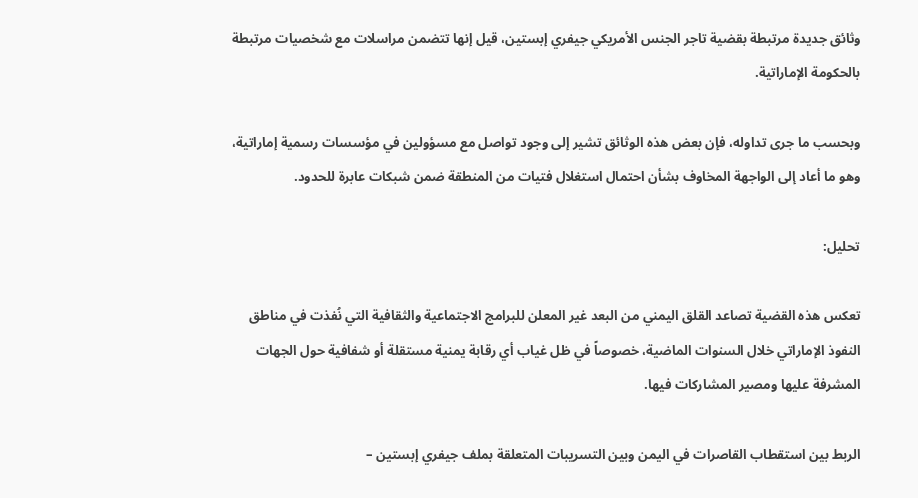وثائق جديدة مرتبطة بقضية تاجر الجنس الأمريكي جيفري إبستين، قيل إنها تتضمن مراسلات مع شخصيات مرتبطة بالحكومة الإماراتية.

وبحسب ما جرى تداوله، فإن بعض هذه الوثائق تشير إلى وجود تواصل مع مسؤولين في مؤسسات رسمية إماراتية، وهو ما أعاد إلى الواجهة المخاوف بشأن احتمال استغلال فتيات من المنطقة ضمن شبكات عابرة للحدود.

تحليل:

تعكس هذه القضية تصاعد القلق اليمني من البعد غير المعلن للبرامج الاجتماعية والثقافية التي نُفذت في مناطق النفوذ الإماراتي خلال السنوات الماضية، خصوصاً في ظل غياب أي رقابة يمنية مستقلة أو شفافية حول الجهات المشرفة عليها ومصير المشاركات فيها.

الربط بين استقطاب القاصرات في اليمن وبين التسريبات المتعلقة بملف جيفري إبستين –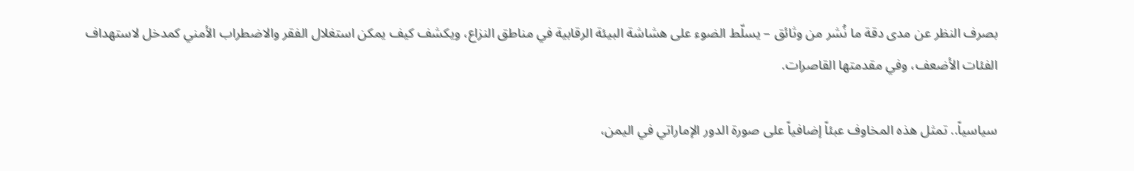بصرف النظر عن مدى دقة ما نُشر من وثائق – يسلّط الضوء على هشاشة البيئة الرقابية في مناطق النزاع، ويكشف كيف يمكن استغلال الفقر والاضطراب الأمني كمدخل لاستهداف الفئات الأضعف، وفي مقدمتها القاصرات.

سياسياً.. تمثل هذه المخاوف عبئاً إضافياً على صورة الدور الإماراتي في اليمن،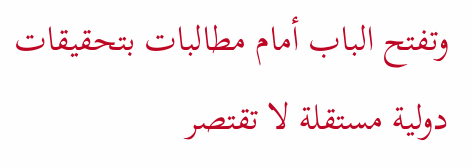وتفتح الباب أمام مطالبات بتحقيقات دولية مستقلة لا تقتصر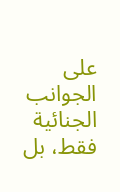على الجوانب الجنائية فقط، بل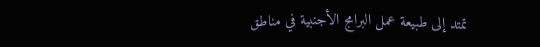تمتد إلى طبيعة عمل البرامج الأجنبية في مناطق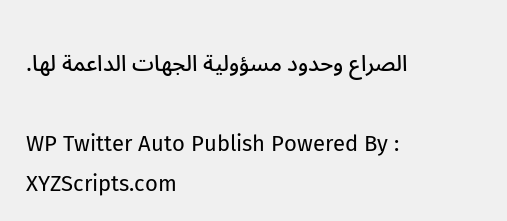الصراع وحدود مسؤولية الجهات الداعمة لها.

WP Twitter Auto Publish Powered By : XYZScripts.com